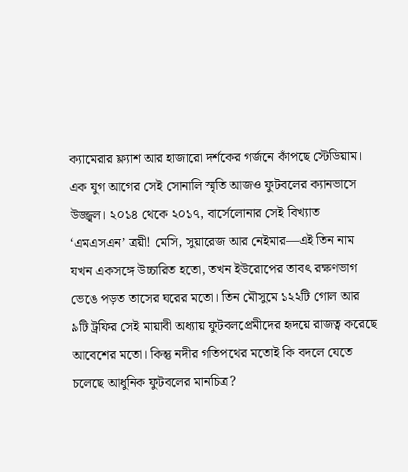ক্যামেরার ফ্ল্যাশ আর হাজারো দর্শকের গর্জনে কাঁপছে স্টেডিয়াম। এক যুগ আগের সেই সোনালি স্মৃতি আজও ফুটবলের ক্যানভাসে উজ্জ্বল। ২০১৪ থেকে ২০১৭, বার্সেলোনার সেই বিখ্যাত ‘এমএসএন’ ত্রয়ী! মেসি, সুয়ারেজ আর নেইমার—এই তিন নাম যখন একসঙ্গে উচ্চারিত হতো, তখন ইউরোপের তাবৎ রক্ষণভাগ ভেঙে পড়ত তাসের ঘরের মতো। তিন মৌসুমে ১২২টি গোল আর ৯টি ট্রফির সেই মায়াবী অধ্যায় ফুটবলপ্রেমীদের হৃদয়ে রাজত্ব করেছে আবেশের মতো। কিন্তু নদীর গতিপথের মতোই কি বদলে যেতে চলেছে আধুনিক ফুটবলের মানচিত্র?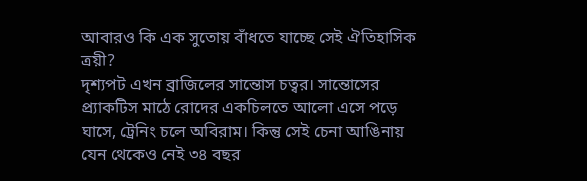আবারও কি এক সুতোয় বাঁধতে যাচ্ছে সেই ঐতিহাসিক ত্রয়ী?
দৃশ্যপট এখন ব্রাজিলের সান্তোস চত্বর। সান্তোসের প্র্যাকটিস মাঠে রোদের একচিলতে আলো এসে পড়ে ঘাসে, ট্রেনিং চলে অবিরাম। কিন্তু সেই চেনা আঙিনায় যেন থেকেও নেই ৩৪ বছর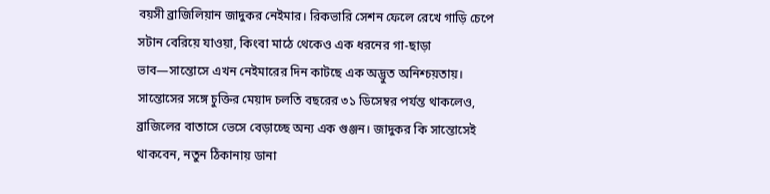বয়সী ব্রাজিলিয়ান জাদুকর নেইমার। রিকভারি সেশন ফেলে রেখে গাড়ি চেপে সটান বেরিয়ে যাওয়া, কিংবা মাঠে থেকেও এক ধরনের গা-ছাড়া ভাব—সান্তোসে এখন নেইমারের দিন কাটছে এক অদ্ভুত অনিশ্চয়তায়। সান্তোসের সঙ্গে চুক্তির মেয়াদ চলতি বছরের ৩১ ডিসেম্বর পর্যন্ত থাকলেও, ব্রাজিলের বাতাসে ভেসে বেড়াচ্ছে অন্য এক গুঞ্জন। জাদুকর কি সান্তোসেই থাকবেন, নতুন ঠিকানায় ডানা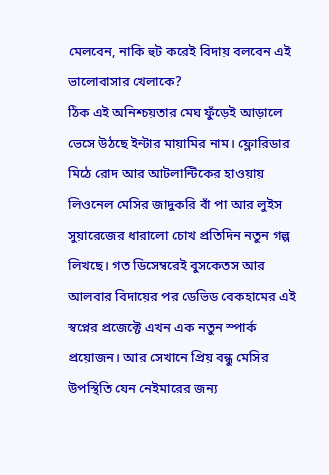মেলবেন, নাকি হুট করেই বিদায় বলবেন এই ভালোবাসার খেলাকে?
ঠিক এই অনিশ্চয়তার মেঘ ফুঁড়েই আড়ালে ভেসে উঠছে ইন্টার মায়ামির নাম। ফ্লোরিডার মিঠে রোদ আর আটলান্টিকের হাওয়ায় লিওনেল মেসির জাদুকরি বাঁ পা আর লুইস সুয়ারেজের ধারালো চোখ প্রতিদিন নতুন গল্প লিখছে। গত ডিসেম্বরেই বুসকেতস আর আলবার বিদায়ের পর ডেভিড বেকহামের এই স্বপ্নের প্রজেক্টে এখন এক নতুন স্পার্ক প্রয়োজন। আর সেখানে প্রিয় বন্ধু মেসির উপস্থিতি যেন নেইমারের জন্য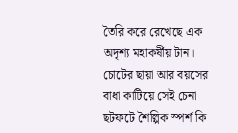তৈরি করে রেখেছে এক অদৃশ্য মহাকর্ষীয় টান। চোটের ছায়া আর বয়সের বাধা কাটিয়ে সেই চেনা ছটফটে শৈল্পিক স্পর্শ কি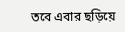তবে এবার ছড়িয়ে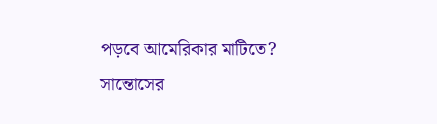পড়বে আমেরিকার মাটিতে? সান্তোসের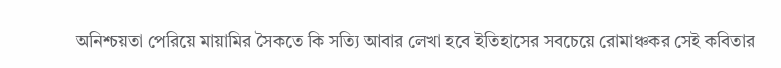অনিশ্চয়তা পেরিয়ে মায়ামির সৈকতে কি সত্যি আবার লেখা হবে ইতিহাসের সবচেয়ে রোমাঞ্চকর সেই কবিতার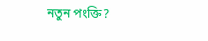নতুন পংক্তি?